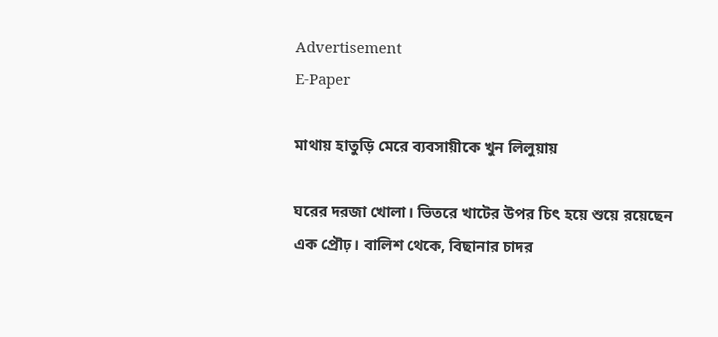Advertisement
E-Paper

মাথায় হাতুড়ি মেরে ব্যবসায়ীকে খুন লিলুয়ায়

ঘরের দরজা খোলা। ভিতরে খাটের উপর চিৎ হয়ে শুয়ে রয়েছেন এক প্রৌঢ়। বালিশ থেকে, বিছানার চাদর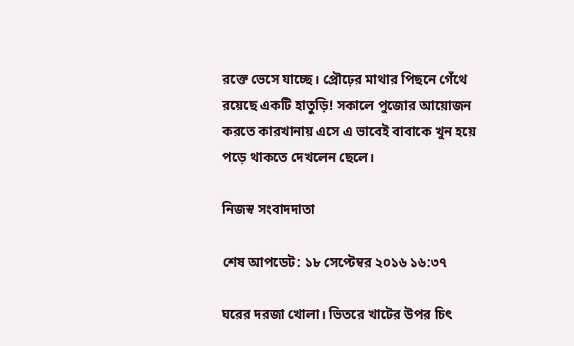রক্তে ভেসে যাচ্ছে। প্রৌঢ়ের মাথার পিছনে গেঁথে রয়েছে একটি হাতুড়ি! সকালে পুজোর আয়োজন করতে কারখানায় এসে এ ভাবেই বাবাকে খুন হয়ে পড়ে থাকতে দেখলেন ছেলে।

নিজস্ব সংবাদদাতা

শেষ আপডেট: ১৮ সেপ্টেম্বর ২০১৬ ১৬:৩৭

ঘরের দরজা খোলা। ভিতরে খাটের উপর চিৎ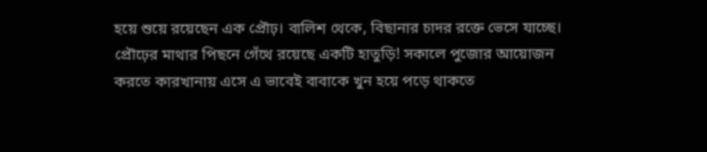হয়ে শুয়ে রয়েছেন এক প্রৌঢ়। বালিশ থেকে, বিছানার চাদর রক্তে ভেসে যাচ্ছে। প্রৌঢ়ের মাথার পিছনে গেঁথে রয়েছে একটি হাতুড়ি! সকালে পুজোর আয়োজন করতে কারখানায় এসে এ ভাবেই বাবাকে খুন হয়ে পড়ে থাকতে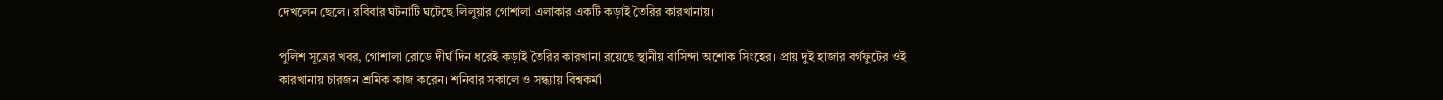দেখলেন ছেলে। রবিবার ঘটনাটি ঘটেছে লিলুয়ার গোশালা এলাকার একটি কড়াই তৈরির কারখানায়।

পুলিশ সূত্রের খবর, গোশালা রোডে দীর্ঘ দিন ধরেই কড়াই তৈরির কারখানা রয়েছে স্থানীয় বাসিন্দা অশোক সিংহের। প্রায় দুই হাজার বর্গফুটের ওই কারখানায় চারজন শ্রমিক কাজ করেন। শনিবার সকালে ও সন্ধ্যায় বিশ্বকর্মা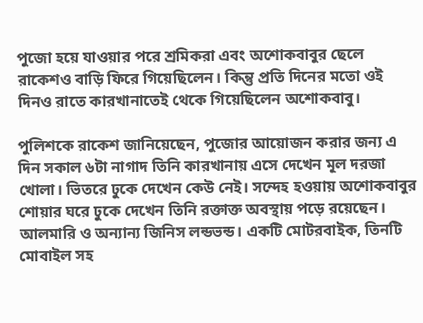পুজো হয়ে যাওয়ার পরে শ্রমিকরা এবং অশোকবাবুর ছেলে রাকেশও বাড়ি ফিরে গিয়েছিলেন। কিন্তু প্রতি দিনের মতো ওই দিনও রাতে কারখানাতেই থেকে গিয়েছিলেন অশোকবাবু।

পুলিশকে রাকেশ জানিয়েছেন, পুজোর আয়োজন করার জন্য এ দিন সকাল ৬টা নাগাদ তিনি কারখানায় এসে দেখেন মূল দরজা খোলা। ভিতরে ঢুকে দেখেন কেউ নেই। সন্দেহ হওয়ায় অশোকবাবুর শোয়ার ঘরে ঢুকে দেখেন তিনি রক্তাক্ত অবস্থায় পড়ে রয়েছে‌ন। আলমারি ও অন্যান্য জিনিস লন্ডভন্ড। একটি মোটরবাইক, তিনটি মোবাইল সহ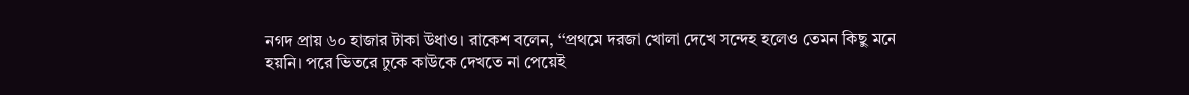নগদ প্রায় ৬০ হাজার টাকা উধাও। রাকেশ বলেন, ‘‘প্রথমে দরজা খোলা দেখে সন্দেহ হলেও তেমন কিছু মনে হয়নি। পরে ভিতরে ঢুকে কাউকে দেখতে না পেয়েই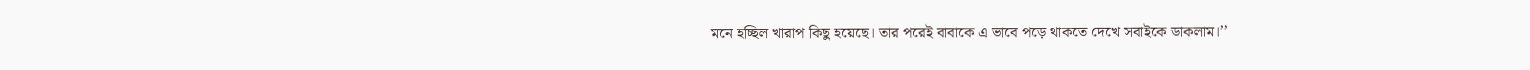মনে হচ্ছিল খারাপ কিছু হয়েছে। তার পরেই বাবাকে এ ভাবে পড়ে থাকতে দেখে সবাইকে ডাকলাম।’’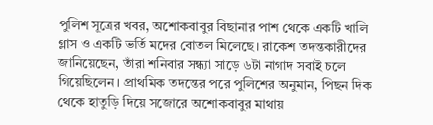পুলিশ সূত্রের খবর, অশোকবাবুর বিছানার পাশ থেকে একটি খালি গ্লাস ও একটি ভর্তি মদের বোতল মিলেছে। রাকেশ তদন্তকারীদের জানিয়েছেন, তাঁরা শনিবার সন্ধ্যা সাড়ে ৬টা নাগাদ সবাই চলে গিয়েছিলেন। প্রাথমিক তদন্তের পরে পুলিশের অনুমান, পিছন দিক থেকে হাতুড়ি দিয়ে সজোরে অশোকবাবুর মাথায়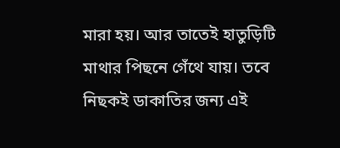মারা হয়। আর তাতেই হাতুড়িটি মাথার পিছনে গেঁথে যায়। তবে নিছকই ডাকাতির জন্য এই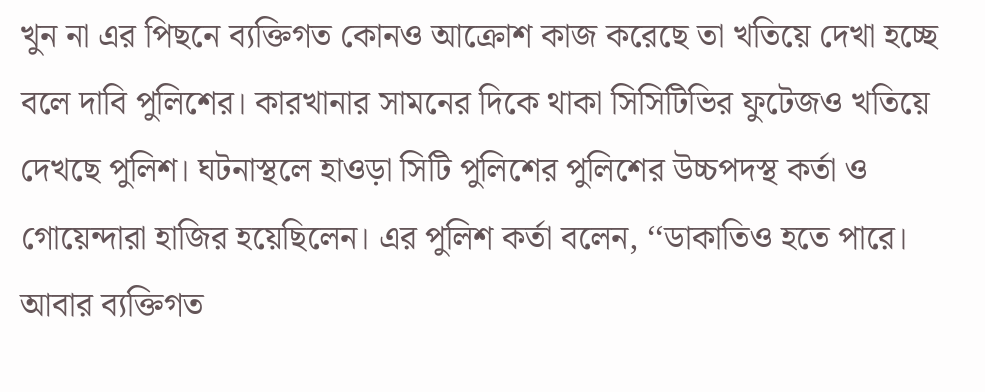খুন ‌না এর পিছনে ব্যক্তিগত কোনও আক্রোশ কাজ করেছে তা খতিয়ে দেখা হচ্ছে বলে দাবি পুলিশের। কারখানার সামনের দিকে থাকা সিসিটিভির ফুটেজও খতিয়ে দেখছে পুলিশ। ঘটনাস্থলে হাওড়া সিটি পুলিশের পুলিশের উচ্চপদস্থ কর্তা ও গোয়েন্দারা হাজির হয়েছিলেন। এর পুলিশ কর্তা বলেন, ‘‘ডাকাতিও হতে পারে। আবার ব্যক্তিগত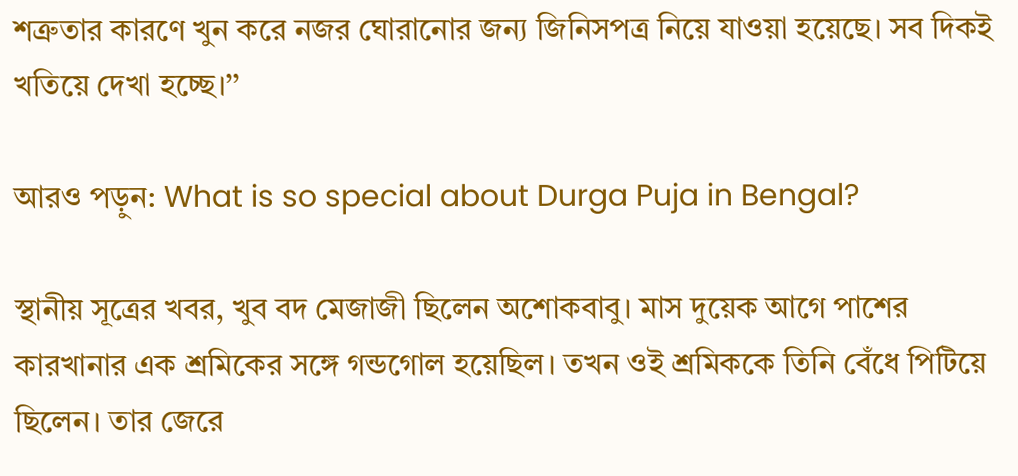শত্রুতার কারণে খুন করে নজর ঘোরানোর জন্য জিনিসপত্র নিয়ে যাওয়া হয়েছে। সব দিকই খতিয়ে দেখা হচ্ছে।’’

আরও পড়ুন: What is so special about Durga Puja in Bengal?

স্থানীয় সূত্রের খবর, খুব বদ মেজাজী ছিলেন অশোকবাবু। মাস দুয়েক আগে পাশের কারখানার এক শ্রমিকের সঙ্গে গন্ডগোল হয়েছিল। তখন ওই শ্রমিককে তিনি বেঁধে পিটিয়ে ছিলেন। তার জেরে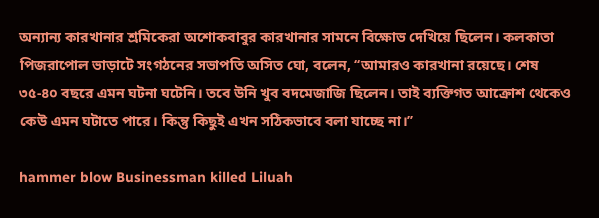অন্যান্য কারখানার শ্রমিকেরা অশোকবাবুর কারখানার সামন‌ে বিক্ষোভ দেখিয়ে ছিলেন। কলকাতা পিজরাপোল ভাড়াটে সংগঠনের সভাপতি অসিত ঘো, বলেন, ‘‘আমারও কারখানা রয়েছে। শেষ ৩৫-৪০ বছরে এমন ঘটনা ঘটেনি। তবে উনি খুব বদমেজাজি ছিলেন। তাই ব্যক্তিগত আক্রোশ থেকেও কেউ এমন ঘটাতে পারে। কিন্তু কিছুই এখন সঠিকভাবে বলা যাচ্ছে না।’’

hammer blow Businessman killed Liluah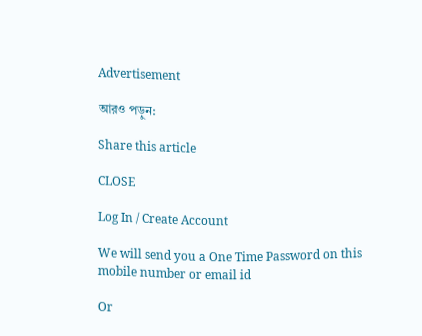Advertisement

আরও পড়ুন:

Share this article

CLOSE

Log In / Create Account

We will send you a One Time Password on this mobile number or email id

Or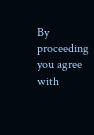By proceeding you agree with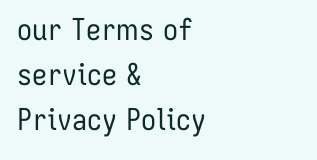our Terms of service & Privacy Policy